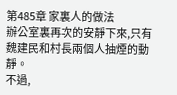第485章 家裏人的做法
辦公室裏再次的安靜下來,只有魏建民和村長兩個人抽煙的動靜。
不過,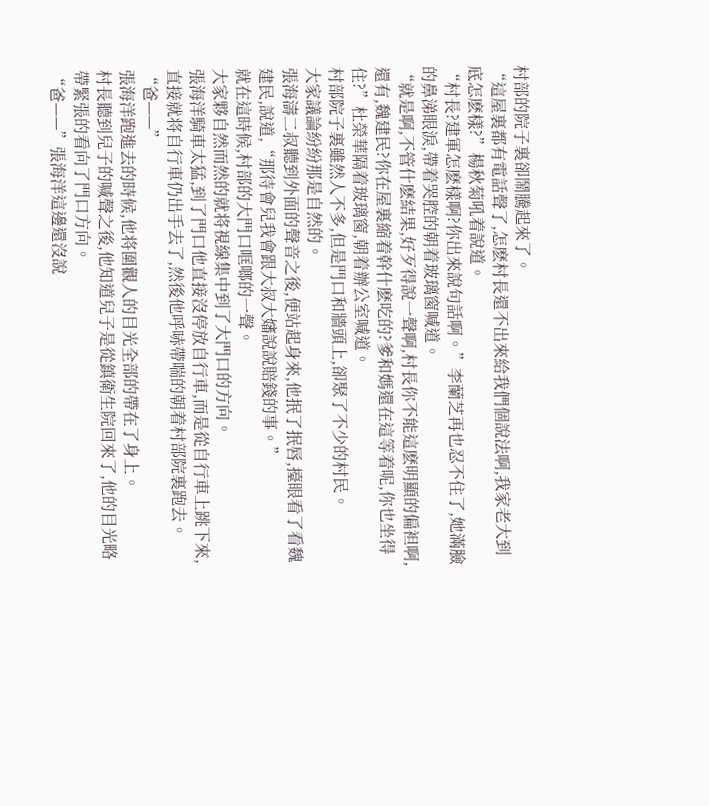村部的院子裏卻鬧騰起來了。
“這屋裏都有電話聲了,怎麽村長還不出來給我們個說法啊,我家老大到底怎麽樣?”楊秋菊吼着說道。
“村長?建軍怎麽樣啊?你出來說句話啊。”李蘭芝再也忍不住了,她滿臉的鼻涕眼淚,帶着哭腔的朝着玻璃窗喊道。
“就是啊,不管什麽結果,好歹得說一聲啊,村長你不能這麽明顯的偏袒啊,還有,魏建民?你在屋裏縮着幹什麽吃的?爹和媽還在這等着呢,你也坐得住?”杜榮華隔着玻璃窗,朝着辦公室喊道。
村部院子裏雖然人不多,但是門口和牆頭上,卻聚了不少的村民。
大家議論紛紛那是自然的。
張海濤二叔聽到外面的聲音之後,便站起身來,他抿了抿唇,擡眼看了看魏建民,說道,“那待會兒我會跟大叔大嬸說說賠錢的事。”
就在這時候,村部的大門口哐啷的一聲。
大家夥自然而然的就将視線集中到了大門口的方向。
張海洋騎車太猛,到了門口他直接沒停放自行車,而是從自行車上跳下來,直接就将自行車仍出手去了,然後他呼哧帶喘的朝着村部院裏跑去。
“爸——”
張海洋跑進去的時候,他将圍觀人的目光全部的帶在了身上。
村長聽到兒子的喊聲之後,他知道兒子是從鎮衛生院回來了,他的目光略帶緊張的看向了門口方向。
“爸——”張海洋這邊還沒說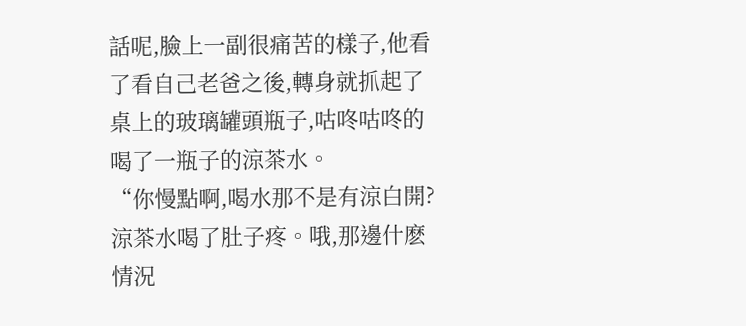話呢,臉上一副很痛苦的樣子,他看了看自己老爸之後,轉身就抓起了桌上的玻璃罐頭瓶子,咕咚咕咚的喝了一瓶子的涼茶水。
“你慢點啊,喝水那不是有涼白開?涼茶水喝了肚子疼。哦,那邊什麽情況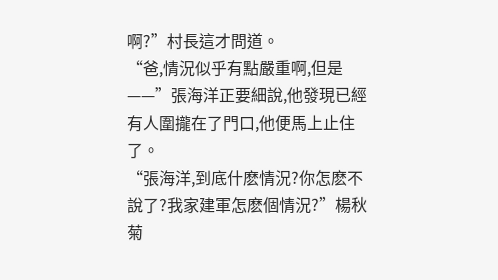啊?”村長這才問道。
“爸,情況似乎有點嚴重啊,但是——”張海洋正要細說,他發現已經有人圍攏在了門口,他便馬上止住了。
“張海洋,到底什麽情況?你怎麽不說了?我家建軍怎麽個情況?”楊秋菊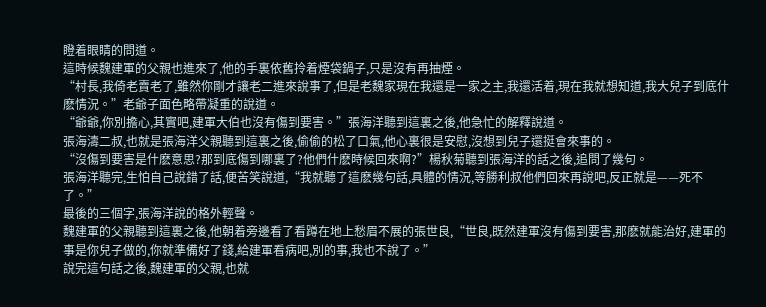瞪着眼睛的問道。
這時候魏建軍的父親也進來了,他的手裏依舊拎着煙袋鍋子,只是沒有再抽煙。
“村長,我倚老賣老了,雖然你剛才讓老二進來說事了,但是老魏家現在我還是一家之主,我還活着,現在我就想知道,我大兒子到底什麽情況。”老爺子面色略帶凝重的說道。
“爺爺,你別擔心,其實吧,建軍大伯也沒有傷到要害。”張海洋聽到這裏之後,他急忙的解釋說道。
張海濤二叔,也就是張海洋父親聽到這裏之後,偷偷的松了口氣,他心裏很是安慰,沒想到兒子還挺會來事的。
“沒傷到要害是什麽意思?那到底傷到哪裏了?他們什麽時候回來啊?”楊秋菊聽到張海洋的話之後,追問了幾句。
張海洋聽完,生怕自己說錯了話,便苦笑說道,“我就聽了這麽幾句話,具體的情況,等勝利叔他們回來再說吧,反正就是——死不了。”
最後的三個字,張海洋說的格外輕聲。
魏建軍的父親聽到這裏之後,他朝着旁邊看了看蹲在地上愁眉不展的張世良,“世良,既然建軍沒有傷到要害,那麽就能治好,建軍的事是你兒子做的,你就準備好了錢,給建軍看病吧,別的事,我也不說了。”
說完這句話之後,魏建軍的父親,也就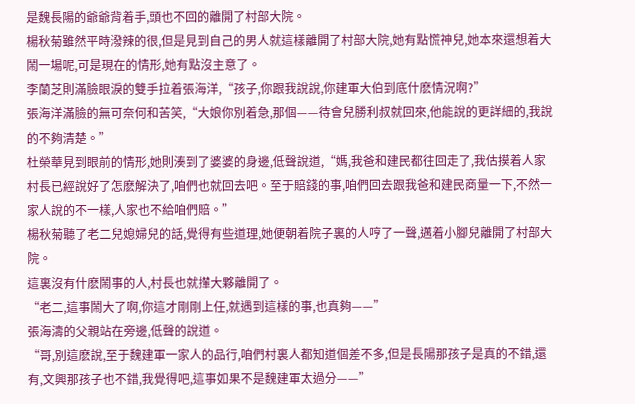是魏長陽的爺爺背着手,頭也不回的離開了村部大院。
楊秋菊雖然平時潑辣的很,但是見到自己的男人就這樣離開了村部大院,她有點慌神兒,她本來還想着大鬧一場呢,可是現在的情形,她有點沒主意了。
李蘭芝則滿臉眼淚的雙手拉着張海洋,“孩子,你跟我說說,你建軍大伯到底什麽情況啊?”
張海洋滿臉的無可奈何和苦笑,“大娘你別着急,那個——待會兒勝利叔就回來,他能說的更詳細的,我說的不夠清楚。”
杜榮華見到眼前的情形,她則湊到了婆婆的身邊,低聲說道,“媽,我爸和建民都往回走了,我估摸着人家村長已經說好了怎麽解決了,咱們也就回去吧。至于賠錢的事,咱們回去跟我爸和建民商量一下,不然一家人說的不一樣,人家也不給咱們賠。”
楊秋菊聽了老二兒媳婦兒的話,覺得有些道理,她便朝着院子裏的人哼了一聲,邁着小腳兒離開了村部大院。
這裏沒有什麽鬧事的人,村長也就攆大夥離開了。
“老二,這事鬧大了啊,你這才剛剛上任,就遇到這樣的事,也真夠——”
張海濤的父親站在旁邊,低聲的說道。
“哥,別這麽說,至于魏建軍一家人的品行,咱們村裏人都知道個差不多,但是長陽那孩子是真的不錯,還有,文興那孩子也不錯,我覺得吧,這事如果不是魏建軍太過分——”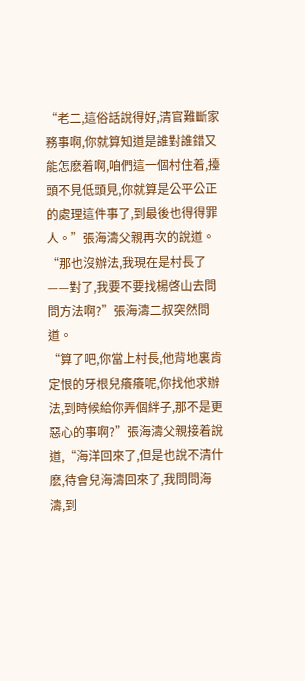“老二,這俗話說得好,清官難斷家務事啊,你就算知道是誰對誰錯又能怎麽着啊,咱們這一個村住着,擡頭不見低頭見,你就算是公平公正的處理這件事了,到最後也得得罪人。”張海濤父親再次的說道。
“那也沒辦法,我現在是村長了——對了,我要不要找楊啓山去問問方法啊?”張海濤二叔突然問道。
“算了吧,你當上村長,他背地裏肯定恨的牙根兒癢癢呢,你找他求辦法,到時候給你弄個絆子,那不是更惡心的事啊?”張海濤父親接着說道,“海洋回來了,但是也說不清什麽,待會兒海濤回來了,我問問海濤,到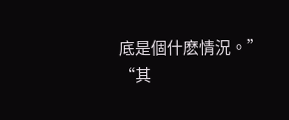底是個什麽情況。”
“其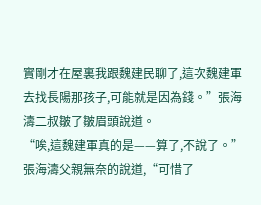實剛才在屋裏我跟魏建民聊了,這次魏建軍去找長陽那孩子,可能就是因為錢。”張海濤二叔皺了皺眉頭說道。
“唉,這魏建軍真的是——算了,不說了。”張海濤父親無奈的說道,“可惜了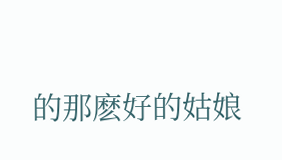的那麽好的姑娘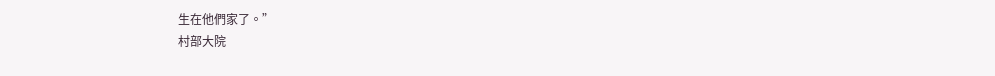生在他們家了。”
村部大院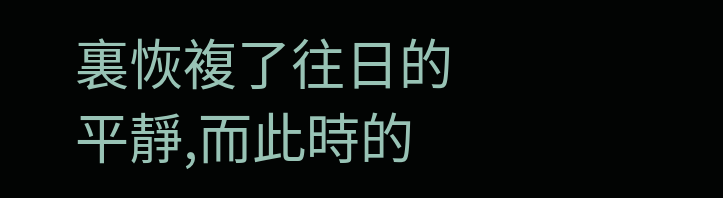裏恢複了往日的平靜,而此時的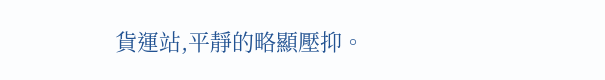貨運站,平靜的略顯壓抑。